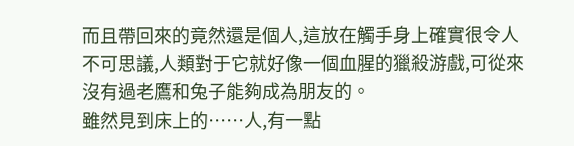而且帶回來的竟然還是個人,這放在觸手身上確實很令人不可思議,人類對于它就好像一個血腥的獵殺游戲,可從來沒有過老鷹和兔子能夠成為朋友的。
雖然見到床上的……人,有一點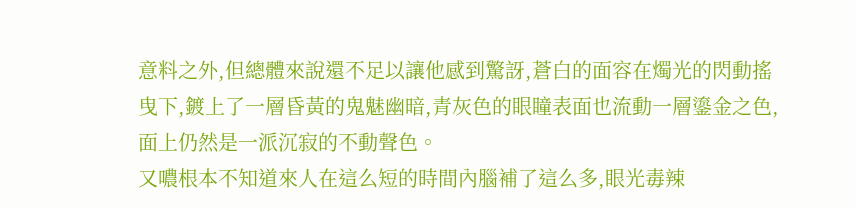意料之外,但總體來說還不足以讓他感到驚訝,蒼白的面容在燭光的閃動搖曳下,鍍上了一層昏黃的鬼魅幽暗,青灰色的眼瞳表面也流動一層鎏金之色,面上仍然是一派沉寂的不動聲色。
又噥根本不知道來人在這么短的時間內腦補了這么多,眼光毒辣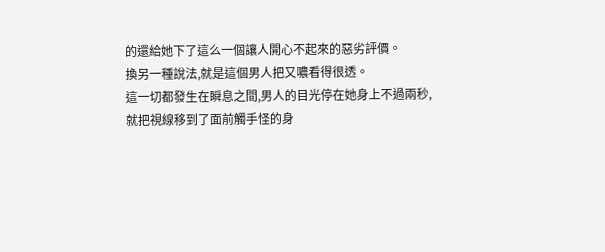的還給她下了這么一個讓人開心不起來的惡劣評價。
換另一種說法,就是這個男人把又噥看得很透。
這一切都發生在瞬息之間,男人的目光停在她身上不過兩秒,就把視線移到了面前觸手怪的身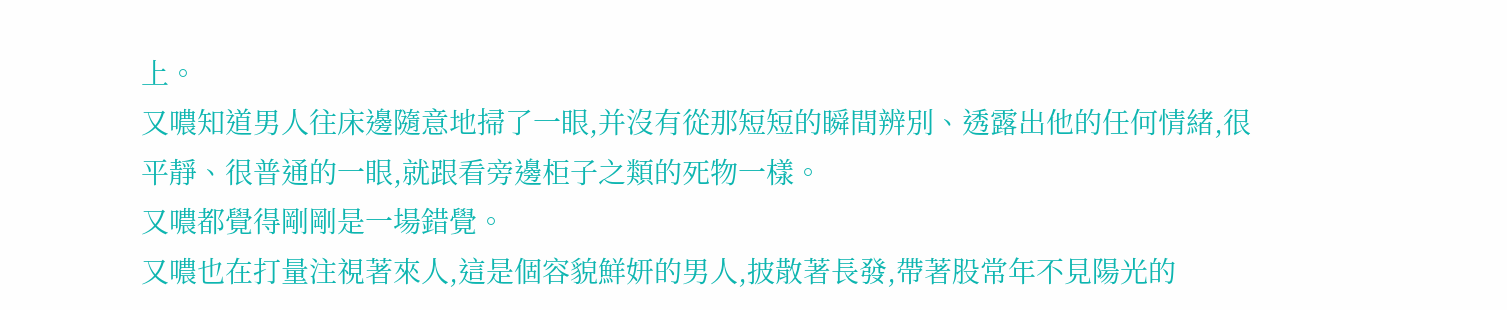上。
又噥知道男人往床邊隨意地掃了一眼,并沒有從那短短的瞬間辨別、透露出他的任何情緒,很平靜、很普通的一眼,就跟看旁邊柜子之類的死物一樣。
又噥都覺得剛剛是一場錯覺。
又噥也在打量注視著來人,這是個容貌鮮妍的男人,披散著長發,帶著股常年不見陽光的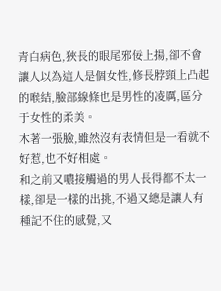青白病色,狹長的眼尾邪佞上揚,卻不會讓人以為這人是個女性,修長脖頸上凸起的喉結,臉部線條也是男性的凌厲,區分于女性的柔美。
木著一張臉,雖然沒有表情但是一看就不好惹,也不好相處。
和之前又噥接觸過的男人長得都不太一樣,卻是一樣的出挑,不過又總是讓人有種記不住的感覺,又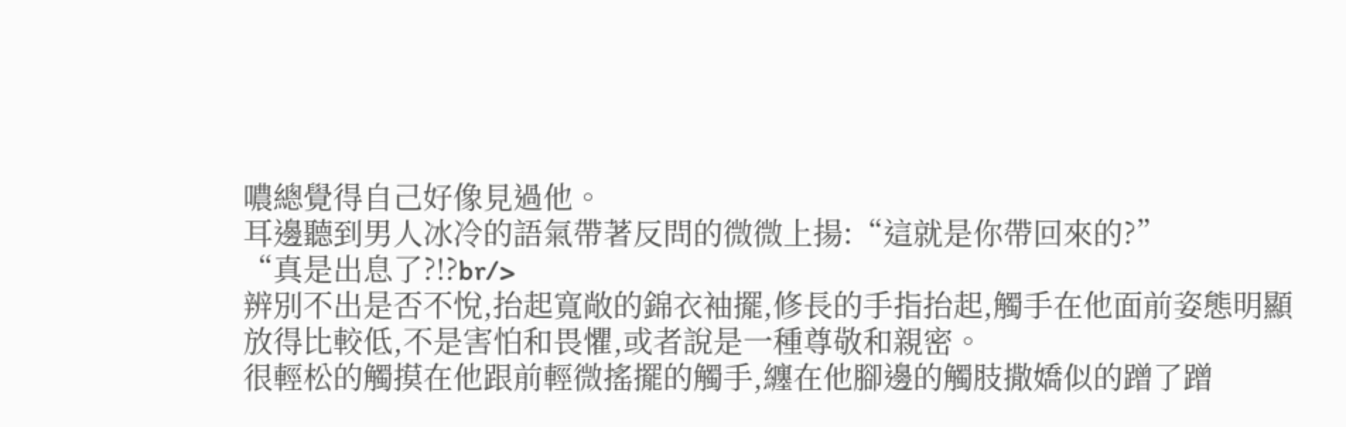噥總覺得自己好像見過他。
耳邊聽到男人冰冷的語氣帶著反問的微微上揚:“這就是你帶回來的?”
“真是出息了?!?br/>
辨別不出是否不悅,抬起寬敞的錦衣袖擺,修長的手指抬起,觸手在他面前姿態明顯放得比較低,不是害怕和畏懼,或者說是一種尊敬和親密。
很輕松的觸摸在他跟前輕微搖擺的觸手,纏在他腳邊的觸肢撒嬌似的蹭了蹭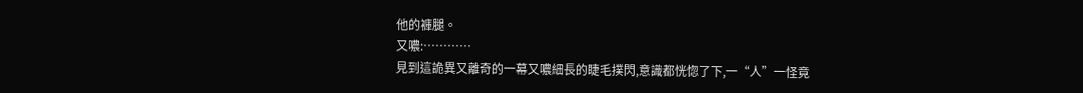他的褲腿。
又噥:…………
見到這詭異又離奇的一幕又噥細長的睫毛撲閃,意識都恍惚了下,一“人”一怪竟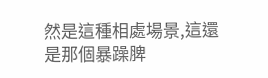然是這種相處場景,這還是那個暴躁脾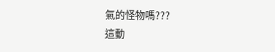氣的怪物嗎???
這動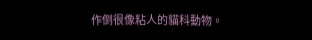作倒很像粘人的貓科動物。